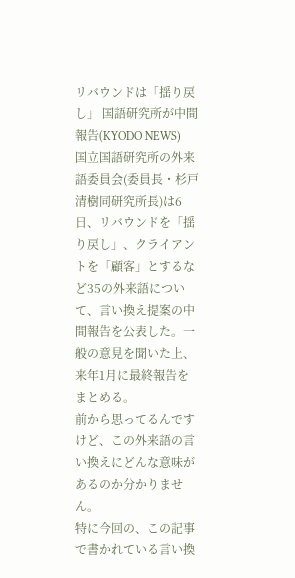リバウンドは「揺り戻し」 国語研究所が中間報告(KYODO NEWS)
国立国語研究所の外来語委員会(委員長・杉戸清樹同研究所長)は6日、リバウンドを「揺り戻し」、クライアントを「顧客」とするなど35の外来語について、言い換え提案の中間報告を公表した。一般の意見を聞いた上、来年1月に最終報告をまとめる。
前から思ってるんですけど、この外来語の言い換えにどんな意味があるのか分かりません。
特に今回の、この記事で書かれている言い換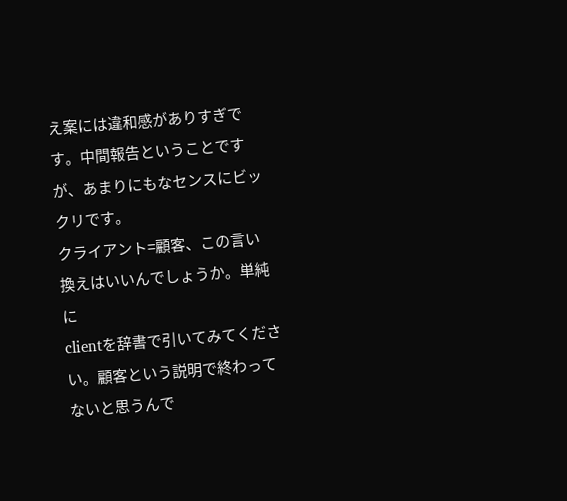え案には違和感がありすぎです。中間報告ということですが、あまりにもなセンスにビックリです。
クライアント=顧客、この言い換えはいいんでしょうか。単純に
clientを辞書で引いてみてください。顧客という説明で終わってないと思うんで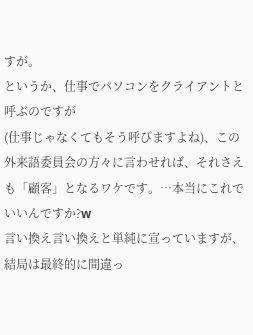すが。
というか、仕事でパソコンをクライアントと呼ぶのですが
(仕事じゃなくてもそう呼びますよね)、この外来語委員会の方々に言わせれば、それさえも「顧客」となるワケです。…本当にこれでいいんですか?w
言い換え言い換えと単純に宣っていますが、結局は最終的に間違っ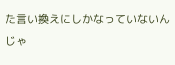た言い換えにしかなっていないんじゃ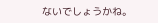ないでしょうかね。